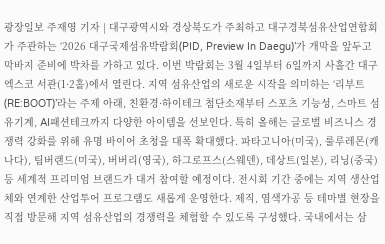광장일보 주재영 기자 | 대구광역시와 경상북도가 주최하고 대구경북섬유산업연합회가 주관하는 ‘2026 대구국제섬유박람회(PID, Preview In Daegu)’가 개막을 앞두고 막바지 준비에 박차를 가하고 있다. 이번 박람회는 3월 4일부터 6일까지 사흘간 대구 엑스코 서관(1·2홀)에서 열린다. 지역 섬유산업의 새로운 시작을 의미하는 ‘리부트(RE:BOOT)’라는 주제 아래, 친환경·하이테크 첨단소재부터 스포츠 기능성, 스마트 섬유기계, AI패션테크까지 다양한 아이템을 선보인다. 특히 올해는 글로벌 비즈니스 경쟁력 강화를 위해 유명 바이어 초청을 대폭 확대했다. 파타고니아(미국), 룰루레몬(캐나다), 팀버랜드(미국), 버버리(영국), 하그로프스(스웨덴), 데상트(일본), 리닝(중국) 등 세계적 프리미엄 브랜드가 대거 참여할 예정이다. 전시회 기간 중에는 지역 생산업체와 연계한 산업투어 프로그램도 새롭게 운영한다. 제직, 염색가공 등 테마별 현장을 직접 방문해 지역 섬유산업의 경쟁력을 체험할 수 있도록 구성했다. 국내에서는 삼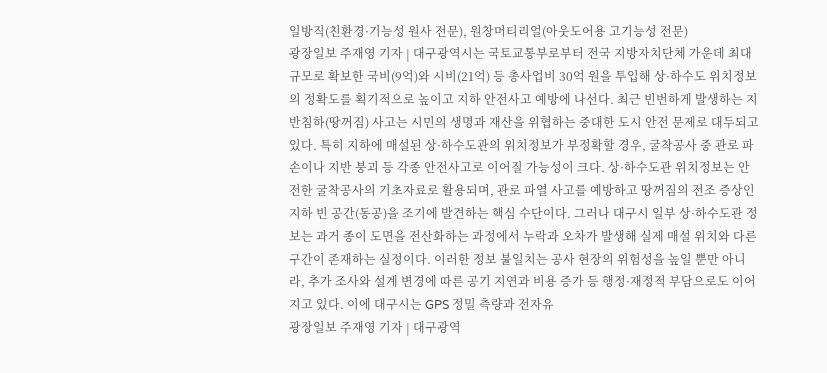일방직(친환경·기능성 원사 전문), 원창머티리얼(아웃도어용 고기능성 전문)
광장일보 주재영 기자 | 대구광역시는 국토교통부로부터 전국 지방자치단체 가운데 최대 규모로 확보한 국비(9억)와 시비(21억) 등 총사업비 30억 원을 투입해 상·하수도 위치정보의 정확도를 획기적으로 높이고 지하 안전사고 예방에 나선다. 최근 빈번하게 발생하는 지반침하(땅꺼짐) 사고는 시민의 생명과 재산을 위협하는 중대한 도시 안전 문제로 대두되고 있다. 특히 지하에 매설된 상·하수도관의 위치정보가 부정확할 경우, 굴착공사 중 관로 파손이나 지반 붕괴 등 각종 안전사고로 이어질 가능성이 크다. 상·하수도관 위치정보는 안전한 굴착공사의 기초자료로 활용되며, 관로 파열 사고를 예방하고 땅꺼짐의 전조 증상인 지하 빈 공간(동공)을 조기에 발견하는 핵심 수단이다. 그러나 대구시 일부 상·하수도관 정보는 과거 종이 도면을 전산화하는 과정에서 누락과 오차가 발생해 실제 매설 위치와 다른 구간이 존재하는 실정이다. 이러한 정보 불일치는 공사 현장의 위험성을 높일 뿐만 아니라, 추가 조사와 설계 변경에 따른 공기 지연과 비용 증가 등 행정·재정적 부담으로도 이어지고 있다. 이에 대구시는 GPS 정밀 측량과 전자유
광장일보 주재영 기자 | 대구광역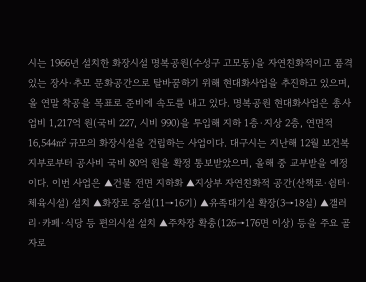시는 1966년 설치한 화장시설 명복공원(수성구 고모동)을 자연친화적이고 품격 있는 장사·추모 문화공간으로 탈바꿈하기 위해 현대화사업을 추진하고 있으며, 올 연말 착공을 목표로 준비에 속도를 내고 있다. 명복공원 현대화사업은 총사업비 1,217억 원(국비 227, 시비 990)을 투입해 지하 1층·지상 2층, 연면적 16,544㎡ 규모의 화장시설을 건립하는 사업이다. 대구시는 지난해 12월 보건복지부로부터 공사비 국비 80억 원을 확정 통보받았으며, 올해 중 교부받을 예정이다. 이번 사업은 ▲건물 전면 지하화 ▲지상부 자연친화적 공간(산책로·쉼터·체육시설) 설치 ▲화장로 증설(11→16기) ▲유족대기실 확장(3→18실) ▲갤러리·카페·식당 등 편의시설 설치 ▲주차장 확충(126→176면 이상) 등을 주요 골자로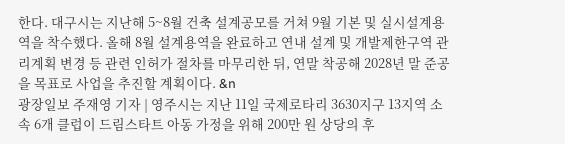한다. 대구시는 지난해 5~8월 건축 설계공모를 거쳐 9월 기본 및 실시설계용역을 착수했다. 올해 8월 설계용역을 완료하고 연내 설계 및 개발제한구역 관리계획 변경 등 관련 인허가 절차를 마무리한 뒤, 연말 착공해 2028년 말 준공을 목표로 사업을 추진할 계획이다. &n
광장일보 주재영 기자 | 영주시는 지난 11일 국제로타리 3630지구 13지역 소속 6개 클럽이 드림스타트 아동 가정을 위해 200만 원 상당의 후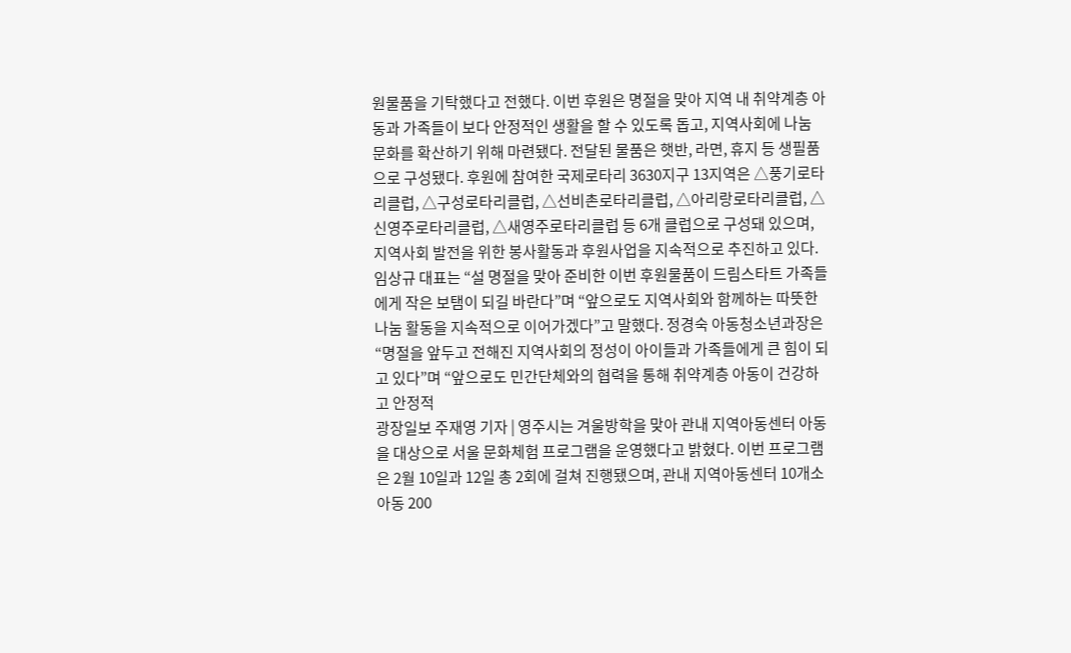원물품을 기탁했다고 전했다. 이번 후원은 명절을 맞아 지역 내 취약계층 아동과 가족들이 보다 안정적인 생활을 할 수 있도록 돕고, 지역사회에 나눔 문화를 확산하기 위해 마련됐다. 전달된 물품은 햇반, 라면, 휴지 등 생필품으로 구성됐다. 후원에 참여한 국제로타리 3630지구 13지역은 △풍기로타리클럽, △구성로타리클럽, △선비촌로타리클럽, △아리랑로타리클럽, △신영주로타리클럽, △새영주로타리클럽 등 6개 클럽으로 구성돼 있으며, 지역사회 발전을 위한 봉사활동과 후원사업을 지속적으로 추진하고 있다. 임상규 대표는 “설 명절을 맞아 준비한 이번 후원물품이 드림스타트 가족들에게 작은 보탬이 되길 바란다”며 “앞으로도 지역사회와 함께하는 따뜻한 나눔 활동을 지속적으로 이어가겠다”고 말했다. 정경숙 아동청소년과장은 “명절을 앞두고 전해진 지역사회의 정성이 아이들과 가족들에게 큰 힘이 되고 있다”며 “앞으로도 민간단체와의 협력을 통해 취약계층 아동이 건강하고 안정적
광장일보 주재영 기자 | 영주시는 겨울방학을 맞아 관내 지역아동센터 아동을 대상으로 서울 문화체험 프로그램을 운영했다고 밝혔다. 이번 프로그램은 2월 10일과 12일 총 2회에 걸쳐 진행됐으며, 관내 지역아동센터 10개소 아동 200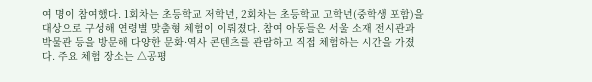여 명이 참여했다. 1회차는 초등학교 저학년, 2회차는 초등학교 고학년(중학생 포함)을 대상으로 구성해 연령별 맞춤형 체험이 이뤄졌다. 참여 아동들은 서울 소재 전시관과 박물관 등을 방문해 다양한 문화·역사 콘텐츠를 관람하고 직접 체험하는 시간을 가졌다. 주요 체험 장소는 △공평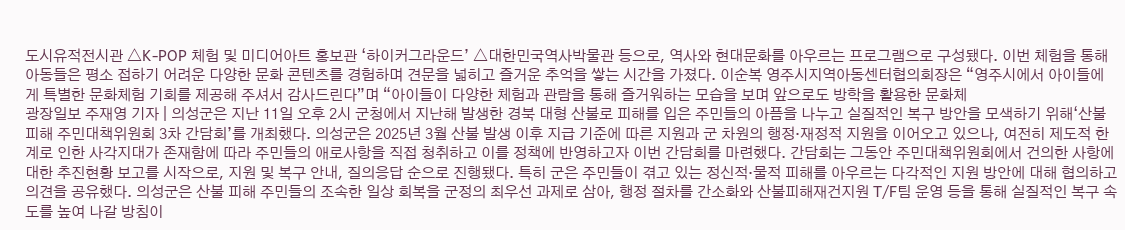도시유적전시관 △K-POP 체험 및 미디어아트 홍보관 ‘하이커그라운드’ △대한민국역사박물관 등으로, 역사와 현대문화를 아우르는 프로그램으로 구성됐다. 이번 체험을 통해 아동들은 평소 접하기 어려운 다양한 문화 콘텐츠를 경험하며 견문을 넓히고 즐거운 추억을 쌓는 시간을 가졌다. 이순복 영주시지역아동센터협의회장은 “영주시에서 아이들에게 특별한 문화체험 기회를 제공해 주셔서 감사드린다”며 “아이들이 다양한 체험과 관람을 통해 즐거워하는 모습을 보며 앞으로도 방학을 활용한 문화체
광장일보 주재영 기자 | 의성군은 지난 11일 오후 2시 군청에서 지난해 발생한 경북 대형 산불로 피해를 입은 주민들의 아픔을 나누고 실질적인 복구 방안을 모색하기 위해‘산불피해 주민대책위원회 3차 간담회’를 개최했다. 의성군은 2025년 3월 산불 발생 이후 지급 기준에 따른 지원과 군 차원의 행정·재정적 지원을 이어오고 있으나, 여전히 제도적 한계로 인한 사각지대가 존재함에 따라 주민들의 애로사항을 직접 청취하고 이를 정책에 반영하고자 이번 간담회를 마련했다. 간담회는 그동안 주민대책위원회에서 건의한 사항에 대한 추진현황 보고를 시작으로, 지원 및 복구 안내, 질의응답 순으로 진행됐다. 특히 군은 주민들이 겪고 있는 정신적·물적 피해를 아우르는 다각적인 지원 방안에 대해 협의하고 의견을 공유했다. 의성군은 산불 피해 주민들의 조속한 일상 회복을 군정의 최우선 과제로 삼아, 행정 절차를 간소화와 산불피해재건지원 T/F팀 운영 등을 통해 실질적인 복구 속도를 높여 나갈 방침이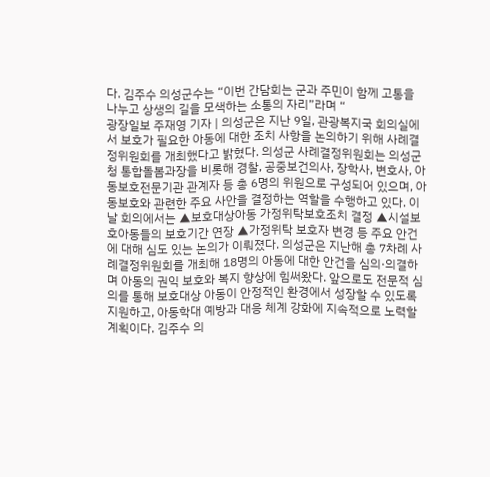다. 김주수 의성군수는 “이번 간담회는 군과 주민이 함께 고통을 나누고 상생의 길을 모색하는 소통의 자리”라며 “
광장일보 주재영 기자 | 의성군은 지난 9일, 관광복지국 회의실에서 보호가 필요한 아동에 대한 조치 사항을 논의하기 위해 사례결정위원회를 개최했다고 밝혔다. 의성군 사례결정위원회는 의성군청 통합돌봄과장을 비롯해 경찰, 공중보건의사, 장학사, 변호사, 아동보호전문기관 관계자 등 총 6명의 위원으로 구성되어 있으며, 아동보호와 관련한 주요 사안을 결정하는 역할을 수행하고 있다. 이날 회의에서는 ▲보호대상아동 가정위탁보호조치 결정 ▲시설보호아동들의 보호기간 연장 ▲가정위탁 보호자 변경 등 주요 안건에 대해 심도 있는 논의가 이뤄졌다. 의성군은 지난해 총 7차례 사례결정위원회를 개최해 18명의 아동에 대한 안건을 심의·의결하며 아동의 권익 보호와 복지 향상에 힘써왔다. 앞으로도 전문적 심의를 통해 보호대상 아동이 안정적인 환경에서 성장할 수 있도록 지원하고, 아동학대 예방과 대응 체계 강화에 지속적으로 노력할 계획이다. 김주수 의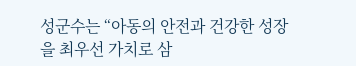성군수는 “아동의 안전과 건강한 성장을 최우선 가치로 삼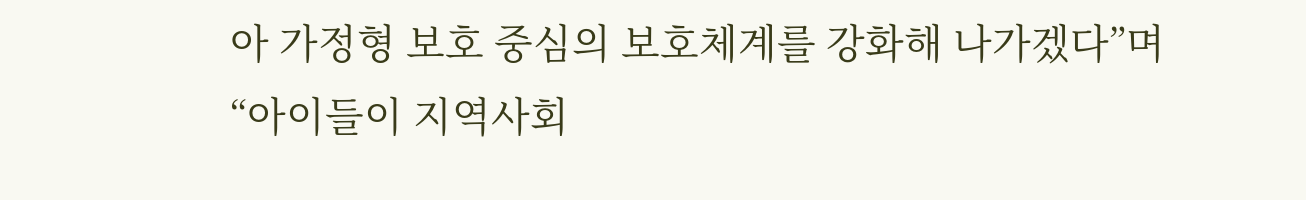아 가정형 보호 중심의 보호체계를 강화해 나가겠다”며 “아이들이 지역사회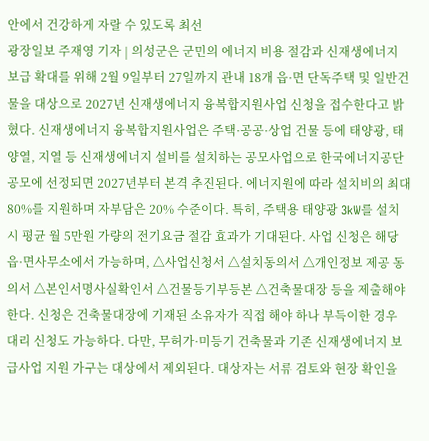안에서 건강하게 자랄 수 있도록 최선
광장일보 주재영 기자 | 의성군은 군민의 에너지 비용 절감과 신재생에너지 보급 확대를 위해 2월 9일부터 27일까지 관내 18개 읍·면 단독주택 및 일반건물을 대상으로 2027년 신재생에너지 융복합지원사업 신청을 접수한다고 밝혔다. 신재생에너지 융복합지원사업은 주택·공공·상업 건물 등에 태양광, 태양열, 지열 등 신재생에너지 설비를 설치하는 공모사업으로 한국에너지공단 공모에 선정되면 2027년부터 본격 추진된다. 에너지원에 따라 설치비의 최대 80%를 지원하며 자부담은 20% 수준이다. 특히, 주택용 태양광 3kW를 설치 시 평균 월 5만원 가량의 전기요금 절감 효과가 기대된다. 사업 신청은 해당 읍·면사무소에서 가능하며, △사업신청서 △설치동의서 △개인정보 제공 동의서 △본인서명사실확인서 △건물등기부등본 △건축물대장 등을 제출해야 한다. 신청은 건축물대장에 기재된 소유자가 직접 해야 하나 부득이한 경우 대리 신청도 가능하다. 다만, 무허가·미등기 건축물과 기존 신재생에너지 보급사업 지원 가구는 대상에서 제외된다. 대상자는 서류 검토와 현장 확인을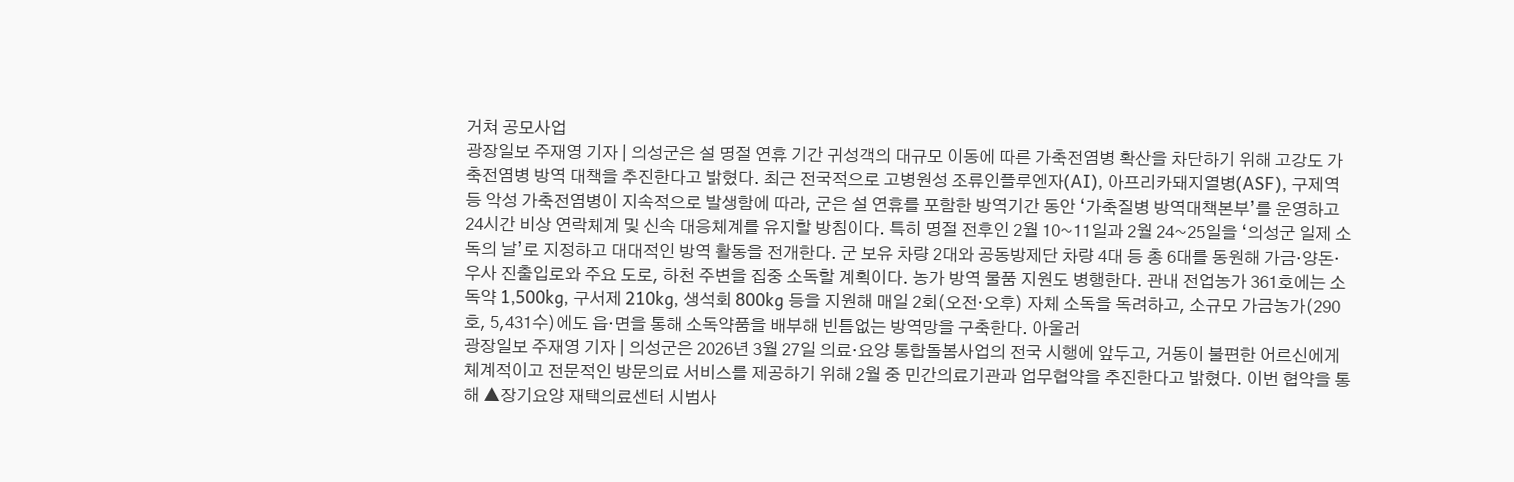거쳐 공모사업
광장일보 주재영 기자 | 의성군은 설 명절 연휴 기간 귀성객의 대규모 이동에 따른 가축전염병 확산을 차단하기 위해 고강도 가축전염병 방역 대책을 추진한다고 밝혔다. 최근 전국적으로 고병원성 조류인플루엔자(AI), 아프리카돼지열병(ASF), 구제역 등 악성 가축전염병이 지속적으로 발생함에 따라, 군은 설 연휴를 포함한 방역기간 동안 ‘가축질병 방역대책본부’를 운영하고 24시간 비상 연락체계 및 신속 대응체계를 유지할 방침이다. 특히 명절 전후인 2월 10~11일과 2월 24~25일을 ‘의성군 일제 소독의 날’로 지정하고 대대적인 방역 활동을 전개한다. 군 보유 차량 2대와 공동방제단 차량 4대 등 총 6대를 동원해 가금·양돈·우사 진출입로와 주요 도로, 하천 주변을 집중 소독할 계획이다. 농가 방역 물품 지원도 병행한다. 관내 전업농가 361호에는 소독약 1,500kg, 구서제 210kg, 생석회 800kg 등을 지원해 매일 2회(오전·오후) 자체 소독을 독려하고, 소규모 가금농가(290호, 5,431수)에도 읍·면을 통해 소독약품을 배부해 빈틈없는 방역망을 구축한다. 아울러
광장일보 주재영 기자 | 의성군은 2026년 3월 27일 의료·요양 통합돌봄사업의 전국 시행에 앞두고, 거동이 불편한 어르신에게 체계적이고 전문적인 방문의료 서비스를 제공하기 위해 2월 중 민간의료기관과 업무협약을 추진한다고 밝혔다. 이번 협약을 통해 ▲장기요양 재택의료센터 시범사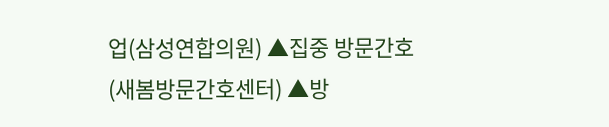업(삼성연합의원) ▲집중 방문간호(새봄방문간호센터) ▲방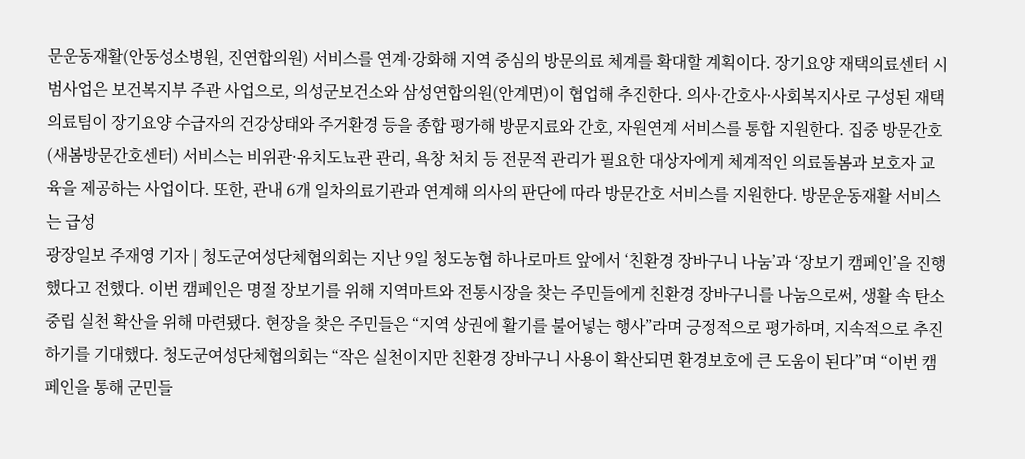문운동재활(안동성소병원, 진연합의원) 서비스를 연계·강화해 지역 중심의 방문의료 체계를 확대할 계획이다. 장기요양 재택의료센터 시범사업은 보건복지부 주관 사업으로, 의성군보건소와 삼성연합의원(안계면)이 협업해 추진한다. 의사·간호사·사회복지사로 구성된 재택의료팀이 장기요양 수급자의 건강상태와 주거환경 등을 종합 평가해 방문지료와 간호, 자원연계 서비스를 통합 지원한다. 집중 방문간호(새봄방문간호센터) 서비스는 비위관·유치도뇨관 관리, 욕창 처치 등 전문적 관리가 필요한 대상자에게 체계적인 의료돌봄과 보호자 교육을 제공하는 사업이다. 또한, 관내 6개 일차의료기관과 연계해 의사의 판단에 따라 방문간호 서비스를 지원한다. 방문운동재활 서비스는 급성
광장일보 주재영 기자 | 청도군여성단체협의회는 지난 9일 청도농협 하나로마트 앞에서 ‘친환경 장바구니 나눔’과 ‘장보기 캠페인’을 진행했다고 전했다. 이번 캠페인은 명절 장보기를 위해 지역마트와 전통시장을 찾는 주민들에게 친환경 장바구니를 나눔으로써, 생활 속 탄소중립 실천 확산을 위해 마련됐다. 현장을 찾은 주민들은 “지역 상권에 활기를 불어넣는 행사”라며 긍정적으로 평가하며, 지속적으로 추진하기를 기대했다. 청도군여성단체협의회는 “작은 실천이지만 친환경 장바구니 사용이 확산되면 환경보호에 큰 도움이 된다”며 “이번 캠페인을 통해 군민들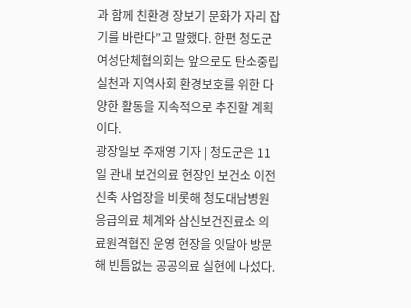과 함께 친환경 장보기 문화가 자리 잡기를 바란다”고 말했다. 한편 청도군여성단체협의회는 앞으로도 탄소중립 실천과 지역사회 환경보호를 위한 다양한 활동을 지속적으로 추진할 계획이다.
광장일보 주재영 기자 | 청도군은 11일 관내 보건의료 현장인 보건소 이전 신축 사업장을 비롯해 청도대남병원 응급의료 체계와 삼신보건진료소 의료원격협진 운영 현장을 잇달아 방문해 빈틈없는 공공의료 실현에 나섰다.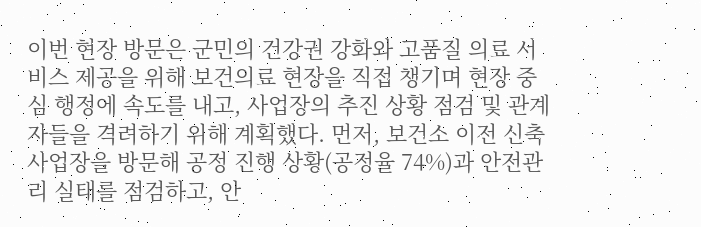이번 현장 방문은 군민의 건강권 강화와 고품질 의료 서비스 제공을 위해 보건의료 현장을 직접 챙기며 현장 중심 행정에 속도를 내고, 사업장의 추진 상황 점검 및 관계자들을 격려하기 위해 계획했다. 먼저, 보건소 이전 신축 사업장을 방문해 공정 진행 상황(공정율 74%)과 안전관리 실태를 점검하고, 안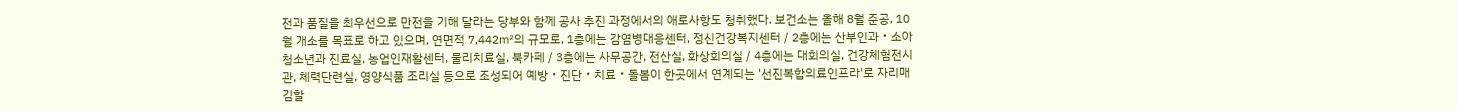전과 품질을 최우선으로 만전을 기해 달라는 당부와 함께 공사 추진 과정에서의 애로사항도 청취했다. 보건소는 올해 8월 준공, 10월 개소를 목표로 하고 있으며, 연면적 7,442㎡의 규모로, 1층에는 감염병대응센터, 정신건강복지센터 / 2층에는 산부인과‧소아청소년과 진료실, 농업인재활센터, 물리치료실, 북카페 / 3층에는 사무공간, 전산실, 화상회의실 / 4층에는 대회의실, 건강체험전시관, 체력단련실, 영양식품 조리실 등으로 조성되어 예방‧진단‧치료‧돌봄이 한곳에서 연계되는 '선진복합의료인프라'로 자리매김할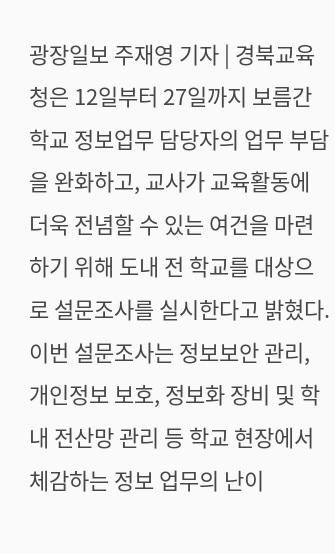광장일보 주재영 기자 | 경북교육청은 12일부터 27일까지 보름간 학교 정보업무 담당자의 업무 부담을 완화하고, 교사가 교육활동에 더욱 전념할 수 있는 여건을 마련하기 위해 도내 전 학교를 대상으로 설문조사를 실시한다고 밝혔다. 이번 설문조사는 정보보안 관리, 개인정보 보호, 정보화 장비 및 학내 전산망 관리 등 학교 현장에서 체감하는 정보 업무의 난이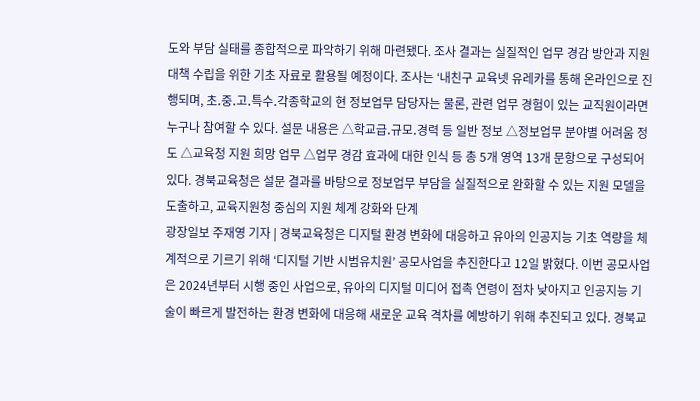도와 부담 실태를 종합적으로 파악하기 위해 마련됐다. 조사 결과는 실질적인 업무 경감 방안과 지원 대책 수립을 위한 기초 자료로 활용될 예정이다. 조사는 ‘내친구 교육넷 유레카를 통해 온라인으로 진행되며, 초․중․고․특수․각종학교의 현 정보업무 담당자는 물론, 관련 업무 경험이 있는 교직원이라면 누구나 참여할 수 있다. 설문 내용은 △학교급․규모․경력 등 일반 정보 △정보업무 분야별 어려움 정도 △교육청 지원 희망 업무 △업무 경감 효과에 대한 인식 등 총 5개 영역 13개 문항으로 구성되어 있다. 경북교육청은 설문 결과를 바탕으로 정보업무 부담을 실질적으로 완화할 수 있는 지원 모델을 도출하고, 교육지원청 중심의 지원 체계 강화와 단계
광장일보 주재영 기자 | 경북교육청은 디지털 환경 변화에 대응하고 유아의 인공지능 기초 역량을 체계적으로 기르기 위해 ‘디지털 기반 시범유치원’ 공모사업을 추진한다고 12일 밝혔다. 이번 공모사업은 2024년부터 시행 중인 사업으로, 유아의 디지털 미디어 접촉 연령이 점차 낮아지고 인공지능 기술이 빠르게 발전하는 환경 변화에 대응해 새로운 교육 격차를 예방하기 위해 추진되고 있다. 경북교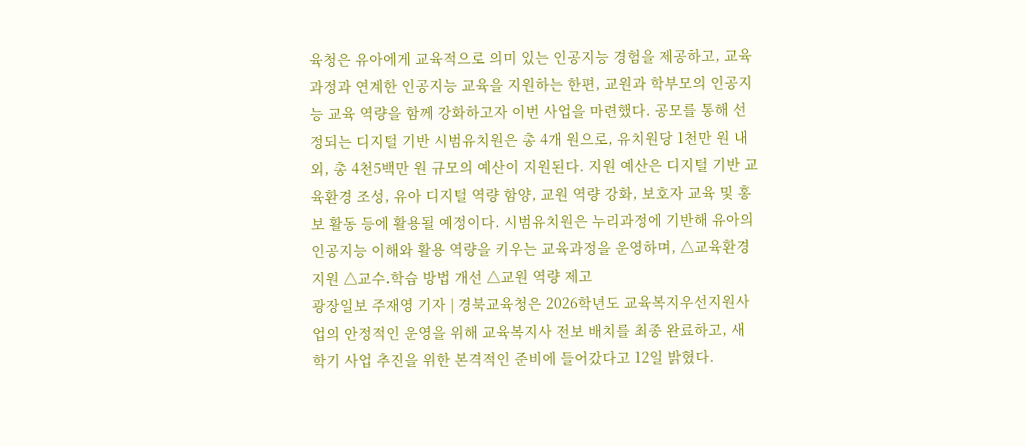육청은 유아에게 교육적으로 의미 있는 인공지능 경험을 제공하고, 교육과정과 연계한 인공지능 교육을 지원하는 한편, 교원과 학부모의 인공지능 교육 역량을 함께 강화하고자 이번 사업을 마련했다. 공모를 통해 선정되는 디지털 기반 시범유치원은 총 4개 원으로, 유치원당 1천만 원 내외, 총 4천5백만 원 규모의 예산이 지원된다. 지원 예산은 디지털 기반 교육환경 조성, 유아 디지털 역량 함양, 교원 역량 강화, 보호자 교육 및 홍보 활동 등에 활용될 예정이다. 시범유치원은 누리과정에 기반해 유아의 인공지능 이해와 활용 역량을 키우는 교육과정을 운영하며, △교육환경 지원 △교수․학습 방법 개선 △교원 역량 제고
광장일보 주재영 기자 | 경북교육청은 2026학년도 교육복지우선지원사업의 안정적인 운영을 위해 교육복지사 전보 배치를 최종 완료하고, 새 학기 사업 추진을 위한 본격적인 준비에 들어갔다고 12일 밝혔다.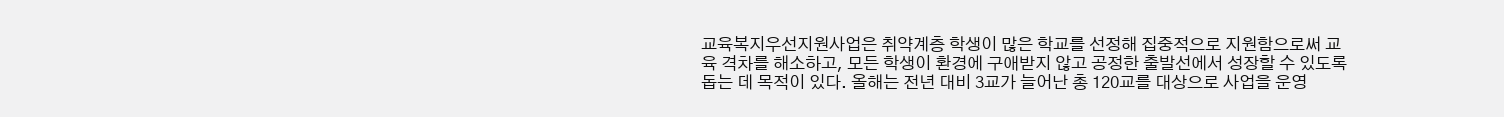교육복지우선지원사업은 취약계층 학생이 많은 학교를 선정해 집중적으로 지원함으로써 교육 격차를 해소하고, 모든 학생이 환경에 구애받지 않고 공정한 출발선에서 성장할 수 있도록 돕는 데 목적이 있다. 올해는 전년 대비 3교가 늘어난 총 120교를 대상으로 사업을 운영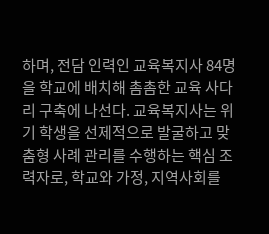하며, 전담 인력인 교육복지사 84명을 학교에 배치해 촘촘한 교육 사다리 구축에 나선다. 교육복지사는 위기 학생을 선제적으로 발굴하고 맞춤형 사례 관리를 수행하는 핵심 조력자로, 학교와 가정, 지역사회를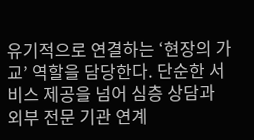유기적으로 연결하는 ‘현장의 가교’ 역할을 담당한다. 단순한 서비스 제공을 넘어 심층 상담과 외부 전문 기관 연계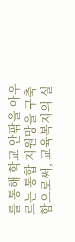를 통해 학교 안팎을 아우르는 통합 지원망을 구축함으로써, 교육복지의 실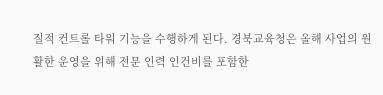질적 컨트롤 타워 기능을 수행하게 된다. 경북교육청은 올해 사업의 원활한 운영을 위해 전문 인력 인건비를 포함한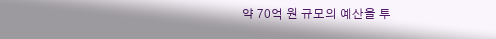약 70억 원 규모의 예산을 투